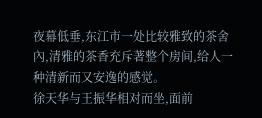夜幕低垂,东江市一处比较雅致的茶舍內,清雅的茶香充斥著整个房间,给人一种清新而又安逸的感觉。
徐天华与王振华相对而坐,面前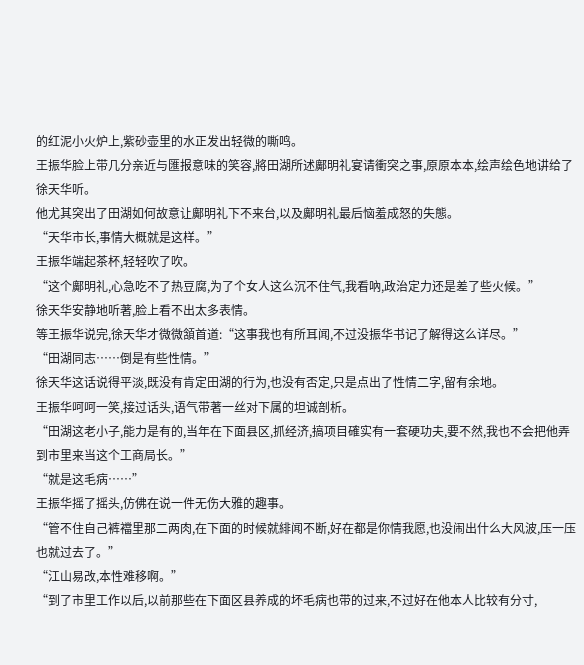的红泥小火炉上,紫砂壶里的水正发出轻微的嘶鸣。
王振华脸上带几分亲近与匯报意味的笑容,將田湖所述鄺明礼宴请衝突之事,原原本本,绘声绘色地讲给了徐天华听。
他尤其突出了田湖如何故意让鄺明礼下不来台,以及鄺明礼最后恼羞成怒的失態。
“天华市长,事情大概就是这样。”
王振华端起茶杯,轻轻吹了吹。
“这个鄺明礼,心急吃不了热豆腐,为了个女人这么沉不住气,我看吶,政治定力还是差了些火候。”
徐天华安静地听著,脸上看不出太多表情。
等王振华说完,徐天华才微微頷首道:“这事我也有所耳闻,不过没振华书记了解得这么详尽。”
“田湖同志……倒是有些性情。”
徐天华这话说得平淡,既没有肯定田湖的行为,也没有否定,只是点出了性情二字,留有余地。
王振华呵呵一笑,接过话头,语气带著一丝对下属的坦诚剖析。
“田湖这老小子,能力是有的,当年在下面县区,抓经济,搞项目確实有一套硬功夫,要不然,我也不会把他弄到市里来当这个工商局长。”
“就是这毛病……”
王振华摇了摇头,仿佛在说一件无伤大雅的趣事。
“管不住自己裤襠里那二两肉,在下面的时候就緋闻不断,好在都是你情我愿,也没闹出什么大风波,压一压也就过去了。”
“江山易改,本性难移啊。”
“到了市里工作以后,以前那些在下面区县养成的坏毛病也带的过来,不过好在他本人比较有分寸,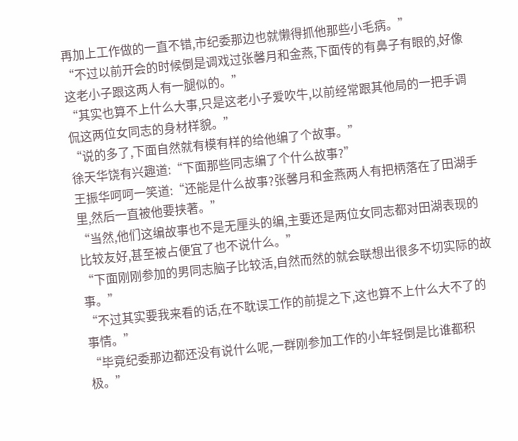再加上工作做的一直不错,市纪委那边也就懒得抓他那些小毛病。”
“不过以前开会的时候倒是调戏过张馨月和金燕,下面传的有鼻子有眼的,好像这老小子跟这两人有一腿似的。”
“其实也算不上什么大事,只是这老小子爱吹牛,以前经常跟其他局的一把手调侃这两位女同志的身材样貌。”
“说的多了,下面自然就有模有样的给他编了个故事。”
徐天华饶有兴趣道:“下面那些同志编了个什么故事?”
王振华呵呵一笑道:“还能是什么故事?张馨月和金燕两人有把柄落在了田湖手里,然后一直被他要挟著。”
“当然,他们这编故事也不是无厘头的编,主要还是两位女同志都对田湖表现的比较友好,甚至被占便宜了也不说什么。”
“下面刚刚参加的男同志脑子比较活,自然而然的就会联想出很多不切实际的故事。”
“不过其实要我来看的话,在不耽误工作的前提之下,这也算不上什么大不了的事情。”
“毕竟纪委那边都还没有说什么呢,一群刚参加工作的小年轻倒是比谁都积极。”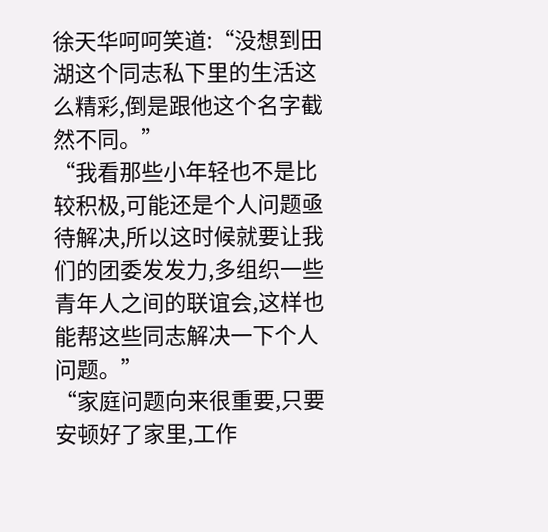徐天华呵呵笑道:“没想到田湖这个同志私下里的生活这么精彩,倒是跟他这个名字截然不同。”
“我看那些小年轻也不是比较积极,可能还是个人问题亟待解决,所以这时候就要让我们的团委发发力,多组织一些青年人之间的联谊会,这样也能帮这些同志解决一下个人问题。”
“家庭问题向来很重要,只要安顿好了家里,工作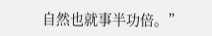自然也就事半功倍。”